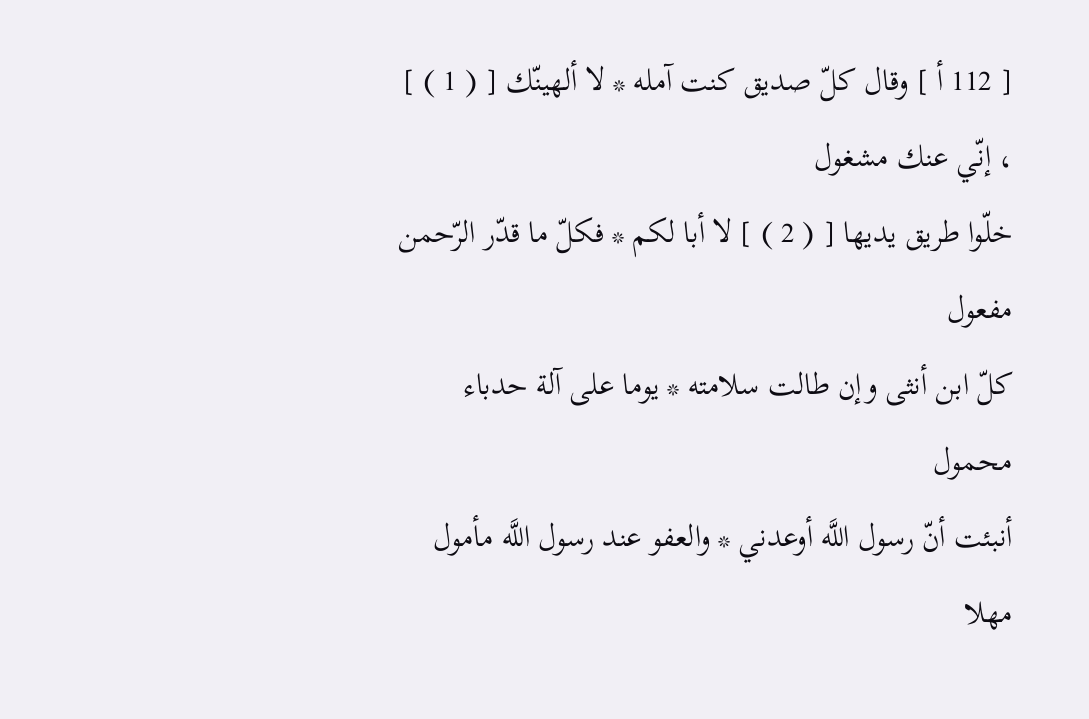[ 112 أ ] وقال كلّ صديق كنت آمله * لا ألهينّك [ ( 1 ) ] ، إنّي عنك مشغول
خلّوا طريق يديها [ ( 2 ) ] لا أبا لكم * فكلّ ما قدّر الرّحمن مفعول
كلّ ابن أنثى وإن طالت سلامته * يوما على آلة حدباء محمول
أنبئت أنّ رسول اللَّه أوعدني * والعفو عند رسول اللَّه مأمول
مهلا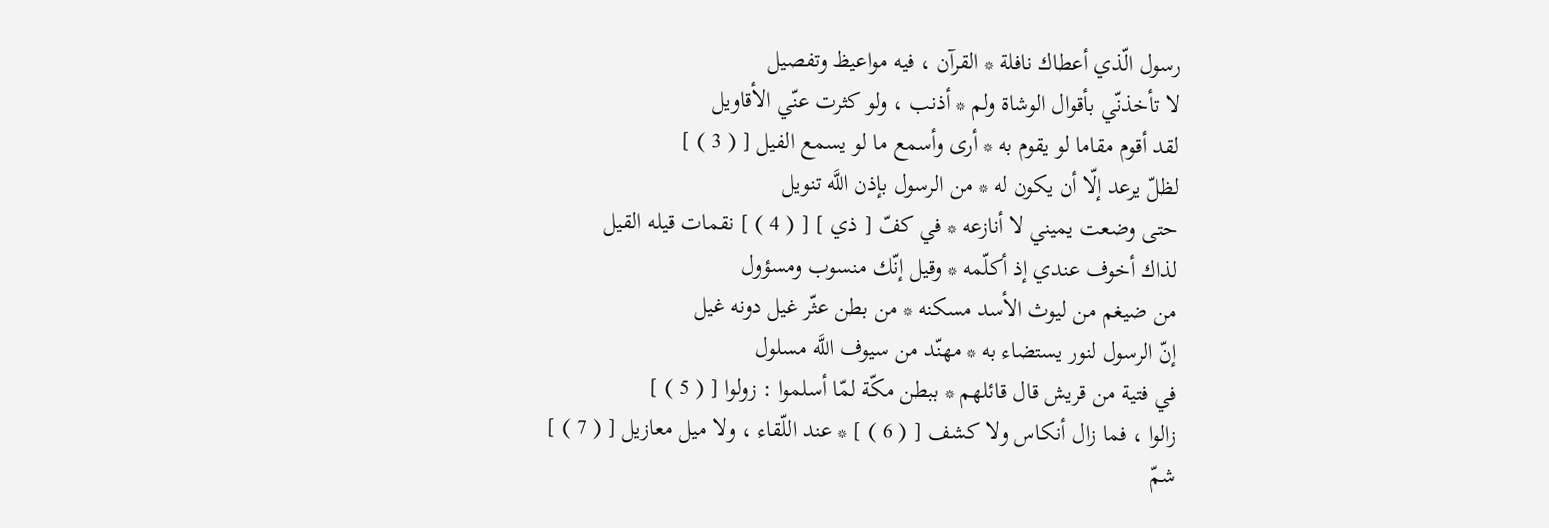رسول الّذي أعطاك نافلة * القرآن ، فيه مواعيظ وتفصيل
لا تأخذنّي بأقوال الوشاة ولم * أذنب ، ولو كثرت عنّي الأقاويل
لقد أقوم مقاما لو يقوم به * أرى وأسمع ما لو يسمع الفيل [ ( 3 ) ]
لظلّ يرعد إلّا أن يكون له * من الرسول بإذن اللَّه تنويل
حتى وضعت يميني لا أنازعه * في كفّ [ ذي ] [ ( 4 ) ] نقمات قيله القيل
لذاك أخوف عندي إذ أكلّمه * وقيل إنّك منسوب ومسؤول
من ضيغم من ليوث الأسد مسكنه * من بطن عثّر غيل دونه غيل
إنّ الرسول لنور يستضاء به * مهنّد من سيوف اللَّه مسلول
في فتية من قريش قال قائلهم * ببطن مكّة لمّا أسلموا : زولوا [ ( 5 ) ]
زالوا ، فما زال أنكاس ولا كشف [ ( 6 ) ] * عند اللّقاء ، ولا ميل معازيل [ ( 7 ) ]
شمّ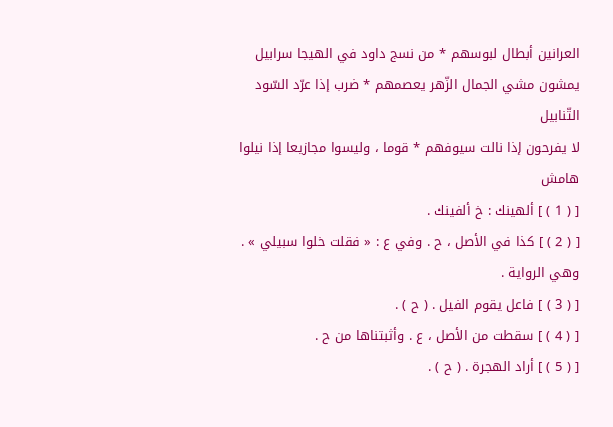العرانين أبطال لبوسهم * من نسج داود في الهيجا سرابيل
يمشون مشي الجمال الزّهر يعصمهم * ضرب إذا عرّد السّود التّنابيل
لا يفرحون إذا نالت سيوفهم * قوما ، وليسوا مجازيعا إذا نيلوا
هامش
[ ( 1 ) ] ألهينك : خ ألفينك .
[ ( 2 ) ] كذا في الأصل ، ح . وفي ع : « فقلت خلوا سبيلي » . وهي الرواية .
[ ( 3 ) ] فاعل يقوم الفيل . ( ح ) .
[ ( 4 ) ] سقطت من الأصل ، ع . وأثبتناها من ح .
[ ( 5 ) ] أراد الهجرة . ( ح ) .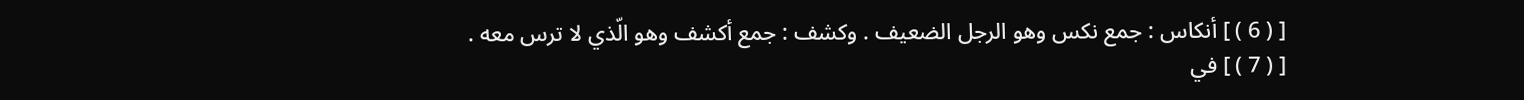[ ( 6 ) ] أنكاس : جمع نكس وهو الرجل الضعيف . وكشف : جمع أكشف وهو الّذي لا ترس معه .
[ ( 7 ) ] في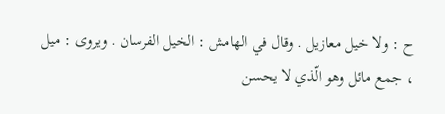ح : ولا خيل معازيل . وقال في الهامش : الخيل الفرسان . ويروى : ميل ، جمع مائل وهو الّذي لا يحسن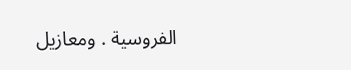الفروسية . ومعازيل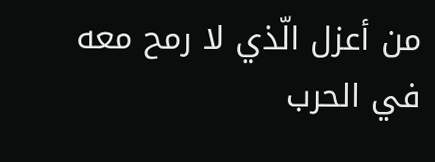من أعزل الّذي لا رمح معه في الحرب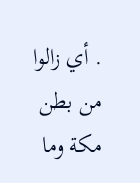. أي زالوا من بطن مكة وما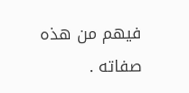فيهم من هذه صفاته .